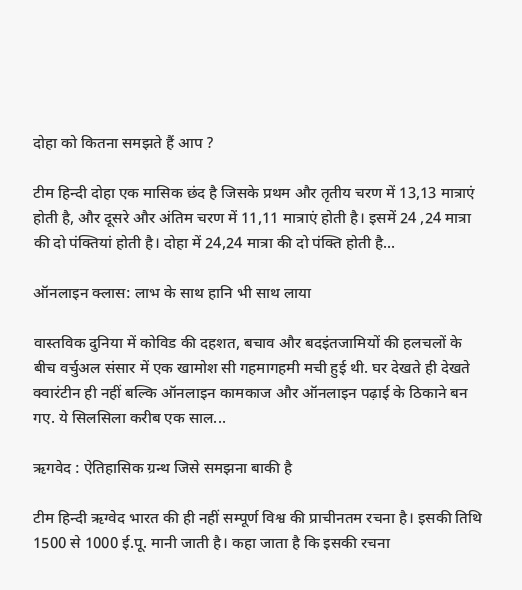दोहा को कितना समझते हैं आप ?

टीम हिन्दी दोहा एक मासिक छंद है जिसके प्रथम और तृतीय चरण में 13,13 मात्राएं होती है, और दूसरे और अंतिम चरण में 11,11 मात्राएं होती है। इसमें 24 ,24 मात्रा की दो पंक्तियां होती है। दोहा में 24,24 मात्रा की दो पंक्ति होती है...

ऑनलाइन क्लास: लाभ के साथ हानि भी साथ लाया

वास्तविक दुनिया में कोविड की दहशत, बचाव और बदइंतजामियों की हलचलों के बीच वर्चुअल संसार में एक खामोश सी गहमागहमी मची हुई थी. घर देखते ही देखते क्वारंटीन ही नहीं बल्कि ऑनलाइन कामकाज और ऑनलाइन पढ़ाई के ठिकाने बन गए. ये सिलसिला करीब एक साल...

ऋगवेद : ऐतिहासिक ग्रन्थ जिसे समझना बाकी है

टीम हिन्दी ऋग्वेद भारत की ही नहीं सम्पूर्ण विश्व की प्राचीनतम रचना है। इसकी तिथि 1500 से 1000 ई.पू. मानी जाती है। कहा जाता है कि इसकी रचना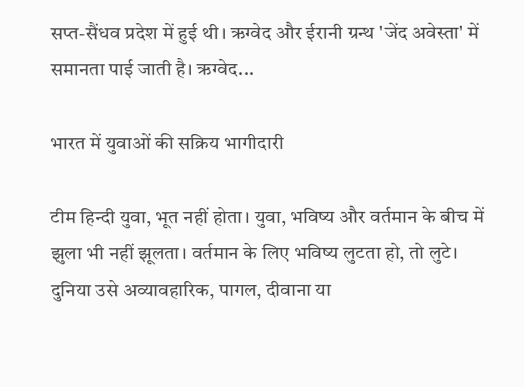सप्त-सैंधव प्रदेश में हुई थी। ऋग्वेद और ईरानी ग्रन्थ 'जेंद अवेस्ता' में समानता पाई जाती है। ऋग्वेद...

भारत में युवाओं की सक्रिय भागीदारी

टीम हिन्दी युवा, भूत नहीं होता। युवा, भविष्य और वर्तमान के बीच में झुला भी नहीं झूलता। वर्तमान के लिए भविष्य लुटता हो, तो लुटे। दुनिया उसे अव्यावहारिक, पागल, दीवाना या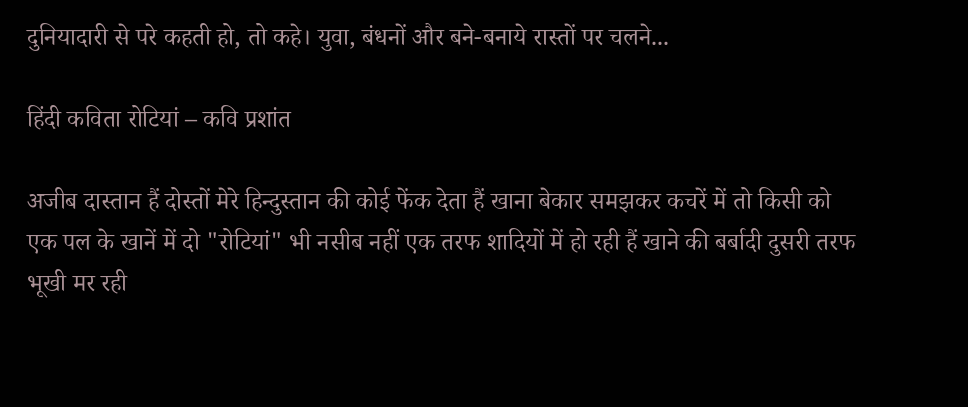दुनियादारी से परे कहती हो, तो कहे। युवा, बंधनों और बने-बनाये रास्तों पर चलने...

हिंदी कविता रोटियां – कवि प्रशांत

अजीब दास्तान हैं दोस्तों मेरे हिन्दुस्तान की कोई फेंक देता हैं खाना बेकार समझकर कचरें में तो किसी को एक पल के खानें में दो "रोटियां" भी नसीब नहीं एक तरफ शादियों में हो रही हैं खाने की बर्बादी दुसरी तरफ भूखी मर रही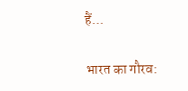हैं...

भारत का गौरव: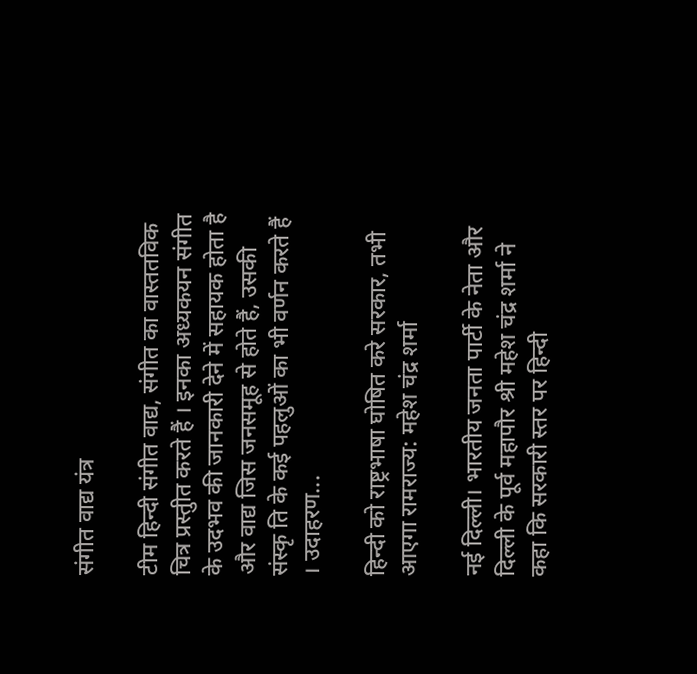संगीत वाद्य यंत्र

टीम हिन्दी संगीत वाद्य, संगीत का वास्ततविक चित्र प्रस्तुीत करते हैं । इनका अध्यकयन संगीत के उदभव की जानकारी देने में सहायक होता है और वाद्य जिस जनसमूह से होते हैं, उसकी संस्कृ ति के कई पहलुओं का भी वर्णन करते हैं । उदाहरण...

हिन्दी को राष्ट्रभाषा घोषित करे सरकार, तभी आएगा रामराज्य: महेश चंद्र शर्मा

नई दिल्ली। भारतीय जनता पार्टी के नेता और दिल्ली के पूर्व महापौर श्री महेश चंद्र शर्मा ने कहा कि सरकारी स्तर पर हिन्दी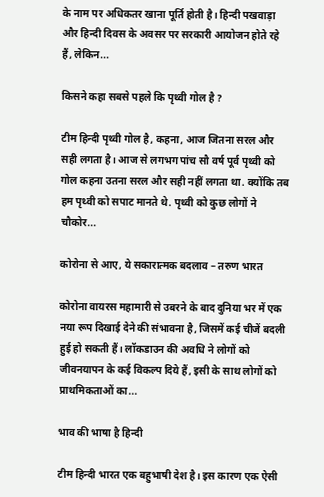के नाम पर अधिकतर खाना पूर्ति होती है। हिन्दी पखवाड़ा और हिन्दी दिवस के अवसर पर सरकारी आयोजन होते रहे हैं, लेकिन...

किसने कहा सबसे पहले कि पृथ्वी गोल है ?

टीम हिन्दी पृथ्वी गोल है, कहना, आज जितना सरल और सही लगता है। आज से लगभग पांच सौ वर्ष पूर्व पृथ्वी को गोल कहना उतना सरल और सही नहीं लगता था. क्योंकि तब हम पृथ्वी को सपाट मानते थे. पृथ्वी को कुछ लोगों ने चौकोर...

कोरोना से आए, ये सकारात्मक बदलाव – तरुण भारत

कोरोना वायरस महामारी से उबरने के बाद दुनिया भर में एक नया रूप दिखाई देने की संभावना है, जिसमें कई चीजें बदली हुई हो सकती हैं। लॉकडाउन की अवधि ने लोगों को जीवनयापन के कई विकल्प दिये हैं, इसी के साथ लोगों को प्राथमिकताओं का...

भाव की भाषा है हिन्दी

टीम हिन्दी भारत एक बहुभाषी देश है। इस कारण एक ऐसी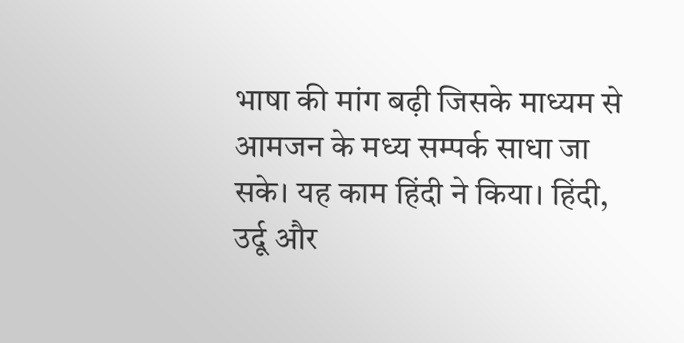भाषा की मांग बढ़ी जिसके माध्यम से आमजन के मध्य सम्पर्क साधा जा सके। यह काम हिंदी ने किया। हिंदी, उर्दू और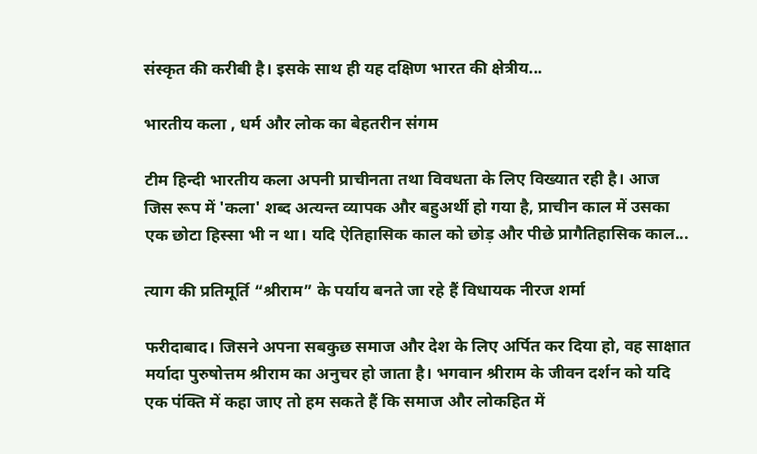संस्कृत की करीबी है। इसके साथ ही यह दक्षिण भारत की क्षेत्रीय...

भारतीय कला , धर्म और लोक का बेहतरीन संगम

टीम हिन्दी भारतीय कला अपनी प्राचीनता तथा विवधता के लिए विख्यात रही है। आज जिस रूप में 'कला' शब्द अत्यन्त व्यापक और बहुअर्थी हो गया है, प्राचीन काल में उसका एक छोटा हिस्सा भी न था। यदि ऐतिहासिक काल को छोड़ और पीछे प्रागैतिहासिक काल...

त्याग की प्रतिमूर्ति “श्रीराम” के पर्याय बनते जा रहे हैं विधायक नीरज शर्मा

फरीदाबाद। जिसने अपना सबकुछ समाज और देश के लिए अर्पित कर दिया हो, वह साक्षात मर्यादा पुरुषोत्तम श्रीराम का अनुचर हो जाता है। भगवान श्रीराम के जीवन दर्शन को यदि एक पंक्ति में कहा जाए तो हम सकते हैं कि समाज और लोकहित में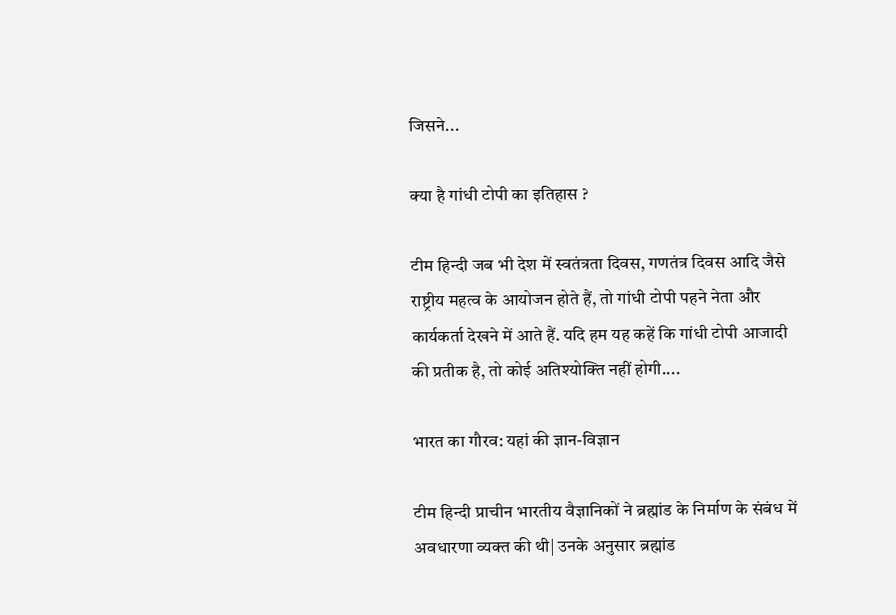जिसने...

क्या है गांधी टोपी का इतिहास ?

टीम हिन्दी जब भी देश में स्वतंत्रता दिवस, गणतंत्र दिवस आदि जैसे राष्ट्रीय महत्व के आयोजन होते हैं, तो गांधी टोपी पहने नेता और कार्यकर्ता देखने में आते हैं. यदि हम यह कहें कि गांधी टोपी आजादी की प्रतीक है, तो कोई अतिश्योक्ति नहीं होगी....

भारत का गौरव: यहां की ज्ञान-विज्ञान

टीम हिन्दी प्राचीन भारतीय वैज्ञानिकों ने ब्रह्मांड के निर्माण के संबंध में अवधारणा व्यक्त की थी| उनके अनुसार ब्रह्मांड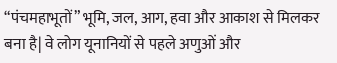“पंचमहाभूतों” भूमि, जल, आग, हवा और आकाश से मिलकर बना है| वे लोग यूनानियों से पहले अणुओं और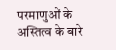परमाणुओं के अस्तित्व के बारे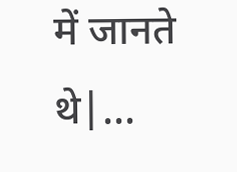में जानते थे|...